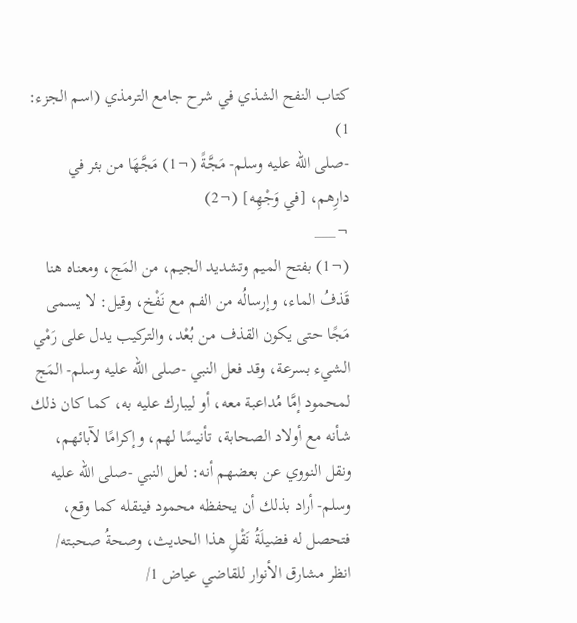كتاب النفح الشذي في شرح جامع الترمذي (اسم الجزء: 1)
-صلى الله عليه وسلم- مَجَّةً (¬1) مَجَّهَا من بئر في دارِهم، [في وَجْهِه] (¬2)
¬___
(¬1) بفتح الميم وتشديد الجيم، من المَج، ومعناه هنا قَذفُ الماء، وإرسالُه من الفم مع نَفْخ، وقيل: لا يسمى مَجًا حتى يكون القذف من بُعْد، والتركيب يدل على رَمْي الشيء بسرعة، وقد فعل النبي -صلى الله عليه وسلم- المَج لمحمود إمَّا مُداعبة معه، أو ليبارك عليه به، كما كان ذلك شأنه مع أولاد الصحابة، تأنيسًا لهم، وإكرامًا لآبائهم، ونقل النووي عن بعضهم أنه: لعل النبي -صلى الله عليه وسلم- أراد بذلك أن يحفظه محمود فينقله كما وقع، فتحصل له فضيلَةُ نَقْلِ هذا الحديث، وصحةُ صحبته/ انظر مشارق الأنوار للقاضي عياض 1/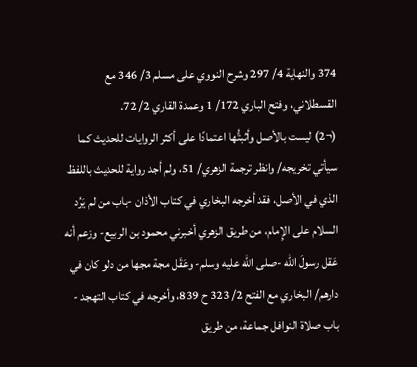374 والنهاية 4/ 297 وشرح النووي على مسلم 3/ 346 مع القسطلاني، وفتح الباري 172/ 1 وعمدة القاري 2/ 72.
(¬2) ليست بالأصل وأثبتُّها اعتمادًا على أكثر الروايات للحديث كما سيأتي تخريجه/ وانظر ترجمة الزهري/ 51، ولم أجد رواية للحديث باللفظ الذي في الأصل، فقد أخرجه البخاري في كتاب الأذان -باب من لم يَرُد السلام على الإِمام، من طريق الزهري أخبرني محمود بن الربيع- وزعم أنه عَقل رسولَ الله -صلى الله عليه وسلم- وعَقَل مجة مجها من دلو كان في دارهم/ البخاري مع الفتح 2/ 323 ح 839، وأخرجه في كتاب التهجد - باب صلاة النوافل جماعة، من طريق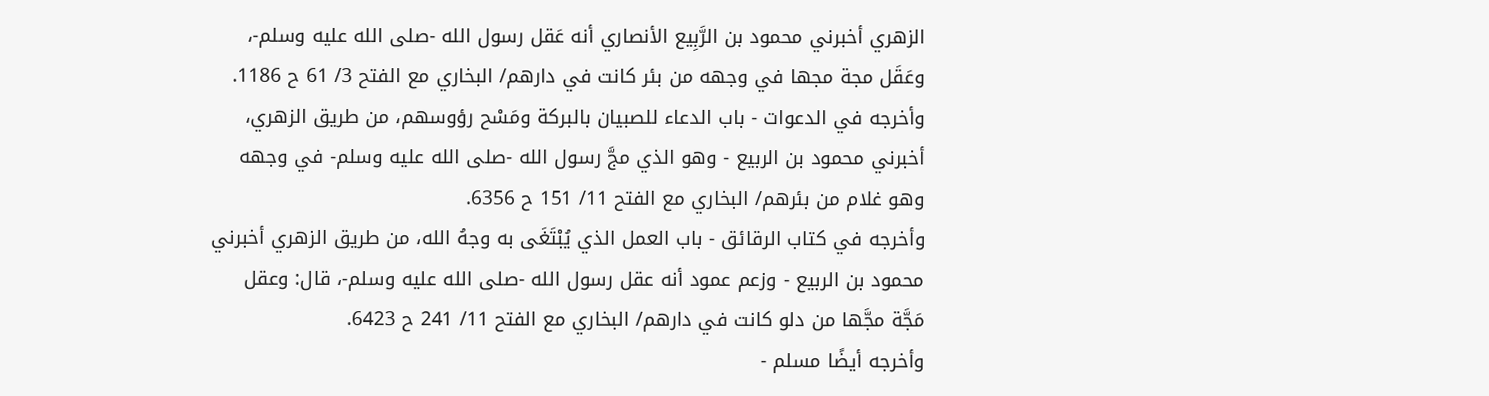الزهري أخبرني محمود بن الرَّبِيع الأنصاري أنه عَقل رسول الله -صلى الله عليه وسلم-، وعَقَل مجة مجها في وجهه من بئر كانت في دارهم/ البخاري مع الفتح 3/ 61 ح 1186.
وأخرجه في الدعوات - باب الدعاء للصبيان بالبركة ومَسْح رؤوسهم، من طريق الزهري، أخبرني محمود بن الربيع - وهو الذي مجَّ رسول الله -صلى الله عليه وسلم- في وجهه وهو غلام من بئرهم/ البخاري مع الفتح 11/ 151 ح 6356.
وأخرجه في كتاب الرقائق - باب العمل الذي يُبْتَغَى به وجهُ الله، من طريق الزهري أخبرني محمود بن الربيع - وزعم عمود أنه عقل رسول الله -صلى الله عليه وسلم-، قال: وعقل مَجَّة مجَّها من دلو كانت في دارهم/ البخاري مع الفتح 11/ 241 ح 6423.
وأخرجه أيضًا مسلم -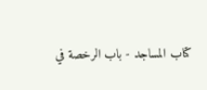كتاب المساجد - باب الرخصة في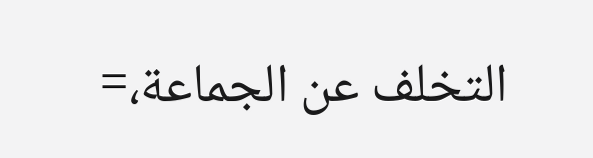التخلف عن الجماعة،=